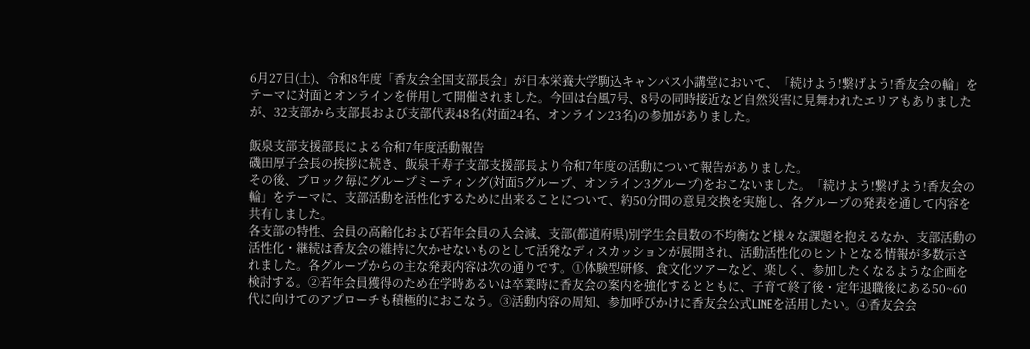6月27日(土)、令和8年度「香友会全国支部長会」が日本栄養大学駒込キャンパス小講堂において、「続けよう!繋げよう!香友会の輪」をテーマに対面とオンラインを併用して開催されました。今回は台風7号、8号の同時接近など自然災害に見舞われたエリアもありましたが、32支部から支部長および支部代表48名(対面24名、オンライン23名)の参加がありました。

飯泉支部支援部長による令和7年度活動報告
磯田厚子会長の挨拶に続き、飯泉千寿子支部支援部長より令和7年度の活動について報告がありました。
その後、ブロック毎にグループミーティング(対面5グループ、オンライン3グループ)をおこないました。「続けよう!繋げよう!香友会の輪」をテーマに、支部活動を活性化するために出来ることについて、約50分間の意見交換を実施し、各グループの発表を通して内容を共有しました。
各支部の特性、会員の高齢化および若年会員の入会減、支部(都道府県)別学生会員数の不均衡など様々な課題を抱えるなか、支部活動の活性化・継続は香友会の維持に欠かせないものとして活発なディスカッションが展開され、活動活性化のヒントとなる情報が多数示されました。各グループからの主な発表内容は次の通りです。①体験型研修、食文化ツアーなど、楽しく、参加したくなるような企画を検討する。②若年会員獲得のため在学時あるいは卒業時に香友会の案内を強化するとともに、子育て終了後・定年退職後にある50~60代に向けてのアプローチも積極的におこなう。③活動内容の周知、参加呼びかけに香友会公式LINEを活用したい。④香友会会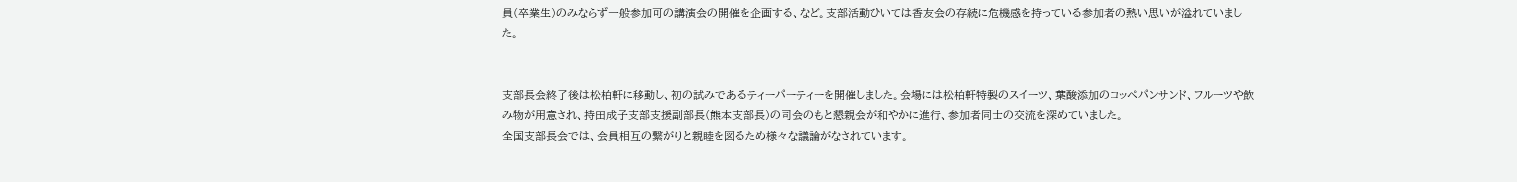員(卒業生)のみならず一般参加可の講演会の開催を企画する、など。支部活動ひいては香友会の存続に危機感を持っている参加者の熱い思いが溢れていました。


支部長会終了後は松柏軒に移動し、初の試みであるティーパーティーを開催しました。会場には松柏軒特製のスイーツ、葉酸添加のコッペパンサンド、フルーツや飲み物が用意され、持田成子支部支援副部長(熊本支部長)の司会のもと懇親会が和やかに進行、参加者同士の交流を深めていました。
全国支部長会では、会員相互の繋がりと親睦を図るため様々な議論がなされています。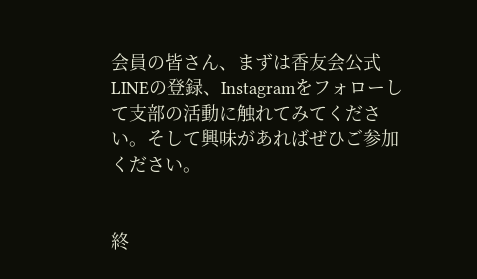会員の皆さん、まずは香友会公式LINEの登録、Instagramをフォローして支部の活動に触れてみてください。そして興味があればぜひご参加ください。


終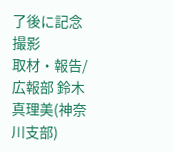了後に記念撮影
取材・報告/広報部 鈴木真理美(神奈川支部)